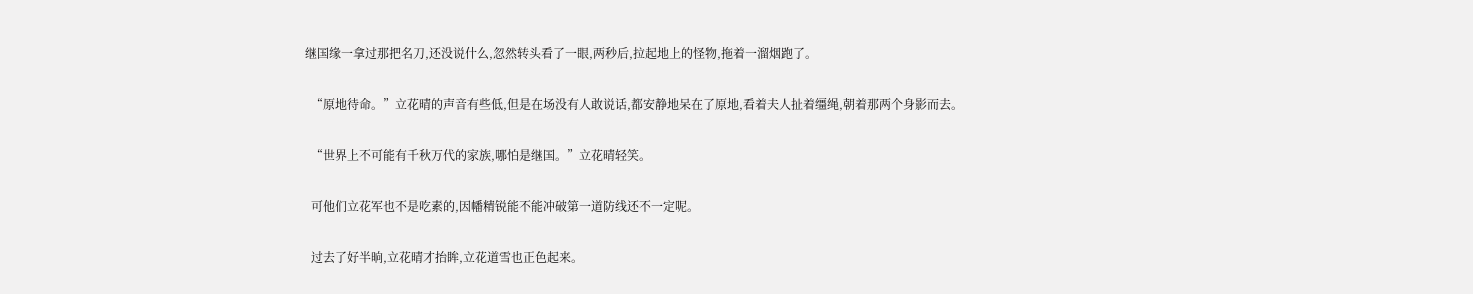继国缘一拿过那把名刀,还没说什么,忽然转头看了一眼,两秒后,拉起地上的怪物,拖着一溜烟跑了。

  “原地待命。”立花晴的声音有些低,但是在场没有人敢说话,都安静地呆在了原地,看着夫人扯着缰绳,朝着那两个身影而去。

  “世界上不可能有千秋万代的家族,哪怕是继国。”立花晴轻笑。

  可他们立花军也不是吃素的,因幡精锐能不能冲破第一道防线还不一定呢。

  过去了好半晌,立花晴才抬眸,立花道雪也正色起来。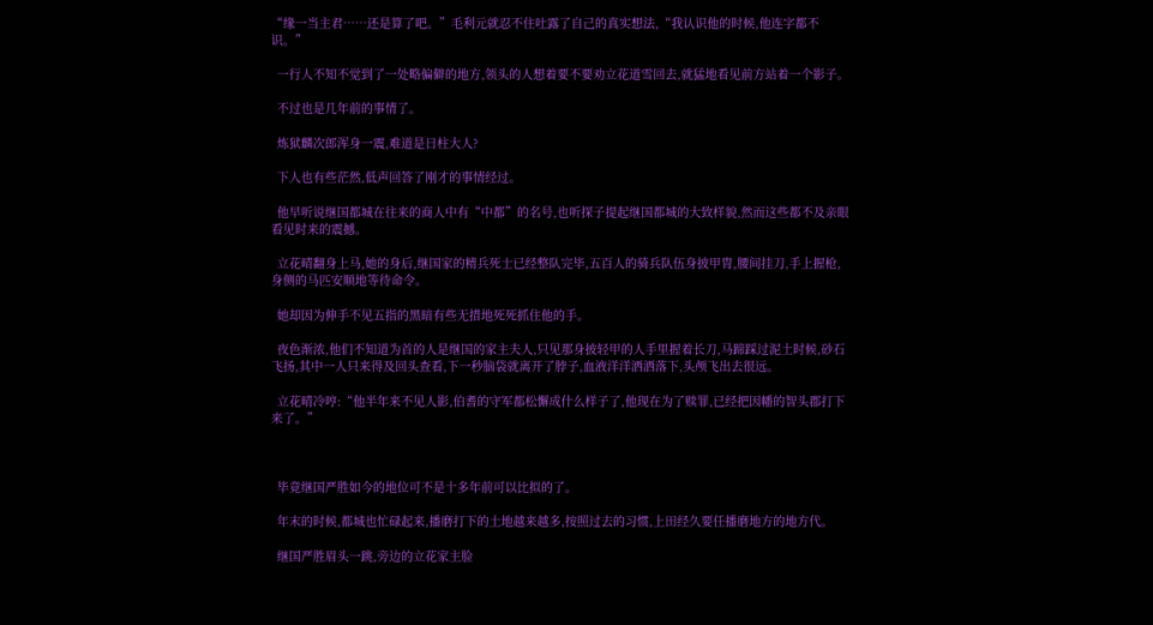“缘一当主君……还是算了吧。”毛利元就忍不住吐露了自己的真实想法,“我认识他的时候,他连字都不识。”

  一行人不知不觉到了一处略偏僻的地方,领头的人想着要不要劝立花道雪回去,就猛地看见前方站着一个影子。

  不过也是几年前的事情了。

  炼狱麟次郎浑身一震,难道是日柱大人?

  下人也有些茫然,低声回答了刚才的事情经过。

  他早听说继国都城在往来的商人中有“中都”的名号,也听探子提起继国都城的大致样貌,然而这些都不及亲眼看见时来的震撼。

  立花晴翻身上马,她的身后,继国家的精兵死士已经整队完毕,五百人的骑兵队伍身披甲胄,腰间挂刀,手上握枪,身侧的马匹安顺地等待命令。

  她却因为伸手不见五指的黑暗有些无措地死死抓住他的手。

  夜色渐浓,他们不知道为首的人是继国的家主夫人,只见那身披轻甲的人手里握着长刀,马蹄踩过泥土时候,砂石飞扬,其中一人只来得及回头查看,下一秒脑袋就离开了脖子,血液洋洋洒洒落下,头颅飞出去很远。

  立花晴冷哼:“他半年来不见人影,伯耆的守军都松懈成什么样子了,他现在为了赎罪,已经把因幡的智头郡打下来了。”



  毕竟继国严胜如今的地位可不是十多年前可以比拟的了。

  年末的时候,都城也忙碌起来,播磨打下的土地越来越多,按照过去的习惯,上田经久要任播磨地方的地方代。

  继国严胜眉头一跳,旁边的立花家主脸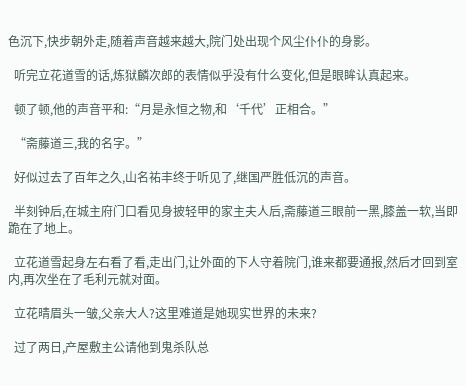色沉下,快步朝外走,随着声音越来越大,院门处出现个风尘仆仆的身影。

  听完立花道雪的话,炼狱麟次郎的表情似乎没有什么变化,但是眼眸认真起来。

  顿了顿,他的声音平和:“月是永恒之物,和‘千代’正相合。”

  “斋藤道三,我的名字。”

  好似过去了百年之久,山名祐丰终于听见了,继国严胜低沉的声音。

  半刻钟后,在城主府门口看见身披轻甲的家主夫人后,斋藤道三眼前一黑,膝盖一软,当即跪在了地上。

  立花道雪起身左右看了看,走出门,让外面的下人守着院门,谁来都要通报,然后才回到室内,再次坐在了毛利元就对面。

  立花晴眉头一皱,父亲大人?这里难道是她现实世界的未来?

  过了两日,产屋敷主公请他到鬼杀队总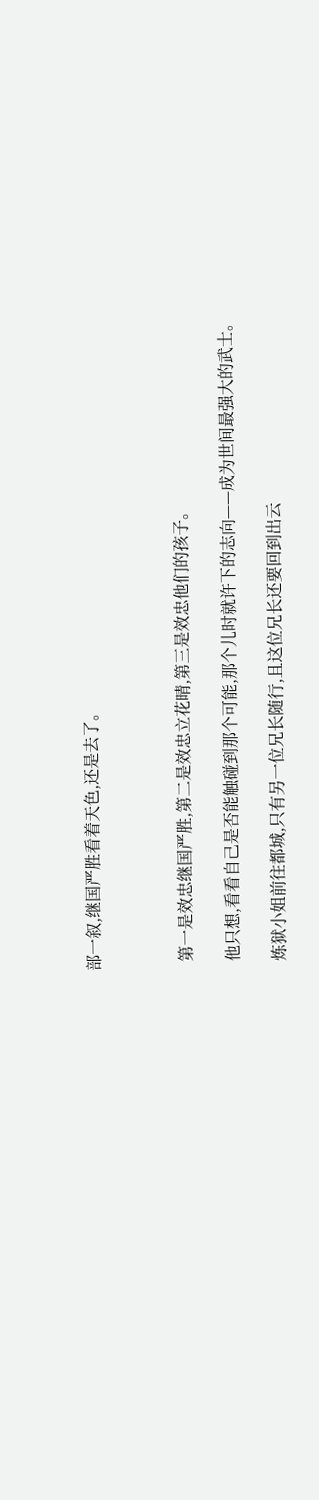部一叙,继国严胜看着天色,还是去了。



  第一是效忠继国严胜,第二是效忠立花晴,第三是效忠他们的孩子。

  他只想,看看自己是否能触碰到那个可能,那个儿时就许下的志向——成为世间最强大的武士。

  炼狱小姐前往都城,只有另一位兄长随行,且这位兄长还要回到出云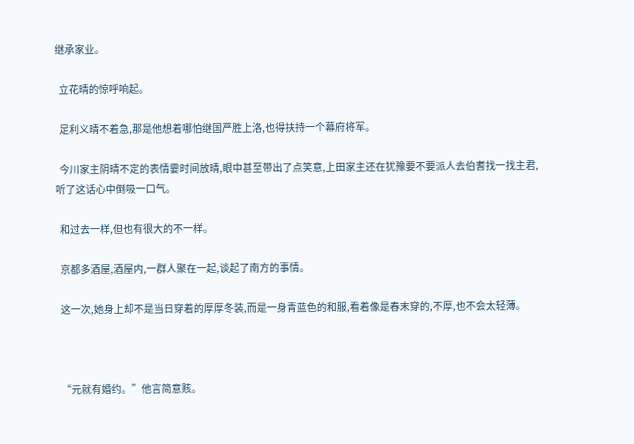继承家业。

  立花晴的惊呼响起。

  足利义晴不着急,那是他想着哪怕继国严胜上洛,也得扶持一个幕府将军。

  今川家主阴晴不定的表情霎时间放晴,眼中甚至带出了点笑意,上田家主还在犹豫要不要派人去伯耆找一找主君,听了这话心中倒吸一口气。

  和过去一样,但也有很大的不一样。

  京都多酒屋,酒屋内,一群人聚在一起,谈起了南方的事情。

  这一次,她身上却不是当日穿着的厚厚冬装,而是一身青蓝色的和服,看着像是春末穿的,不厚,也不会太轻薄。



  “元就有婚约。”他言简意赅。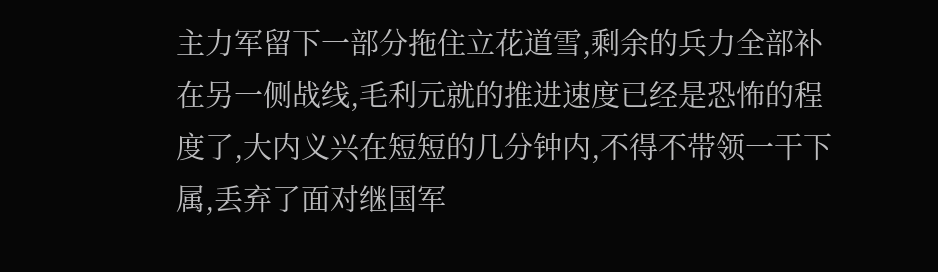主力军留下一部分拖住立花道雪,剩余的兵力全部补在另一侧战线,毛利元就的推进速度已经是恐怖的程度了,大内义兴在短短的几分钟内,不得不带领一干下属,丢弃了面对继国军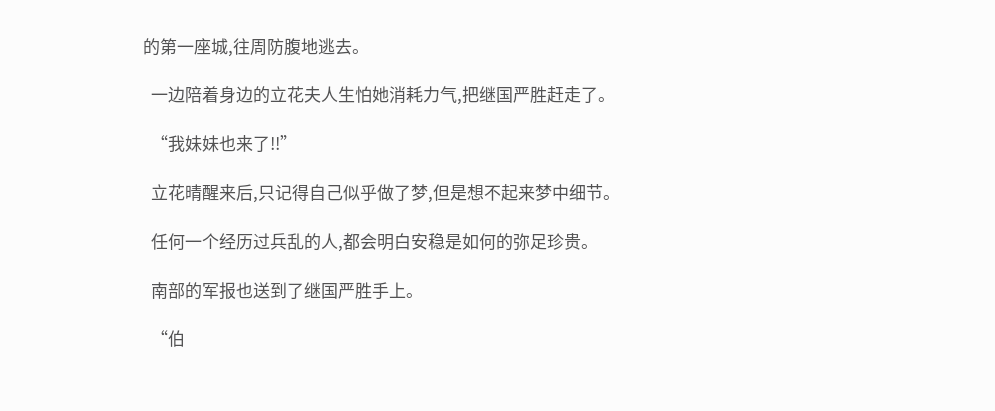的第一座城,往周防腹地逃去。

  一边陪着身边的立花夫人生怕她消耗力气,把继国严胜赶走了。

  “我妹妹也来了!!”

  立花晴醒来后,只记得自己似乎做了梦,但是想不起来梦中细节。

  任何一个经历过兵乱的人,都会明白安稳是如何的弥足珍贵。

  南部的军报也送到了继国严胜手上。

  “伯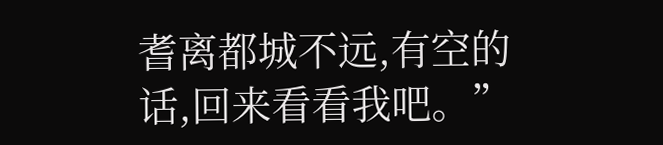耆离都城不远,有空的话,回来看看我吧。”